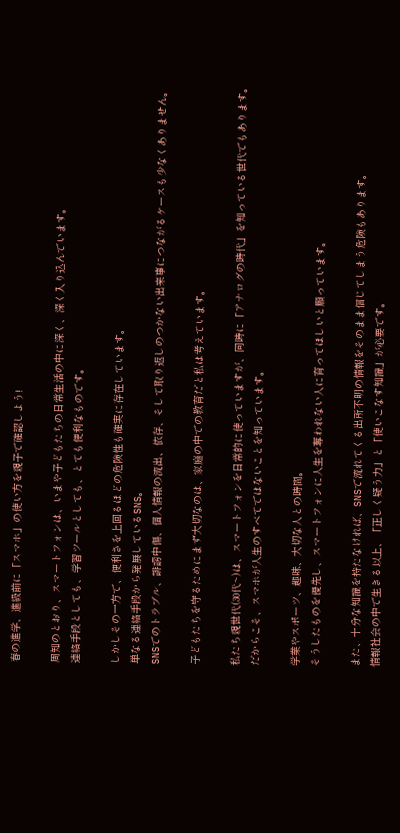春の進学、進級前に「スマホ」の使い方を親子で確認しよう!

周知のとおり、スマートフォンは、いまや子どもたちの日常生活の中に深く、深く入り込んでいます。
連絡手段としても、学習ツールとしても、とても便利なものです。

しかしその一方で、便利さを上回るほどの危険性も確実に存在しています。
単なる連絡手段から発展しているSNS。
SNSでのトラブル、誹謗中傷、個人情報の流出、依存、そして取り返しのつかない出来事につながるケースも少なくありません。

子どもたちを守るためにまず大切なのは、家庭の中での教育だと私は考えています。

私たち親世代(30代~)は、スマートフォンを日常的に使っていますが、同時に「アナログの時代」を知っている世代でもあります。
だからこそ、スマホが人生のすべてではないことを知っています。

学業やスポーツ、趣味、大切な人との時間。
そうしたものを優先し、スマートフォンに人生を奪われない人に育ってほしいと願っています。

また、十分な知識を持たなければ、SNSで流れてくる出所不明の情報をそのまま信じてしまう危険もあります。
情報社会の中で生きる以上、「正しく疑う力」と「使いこなす知識」が必要です。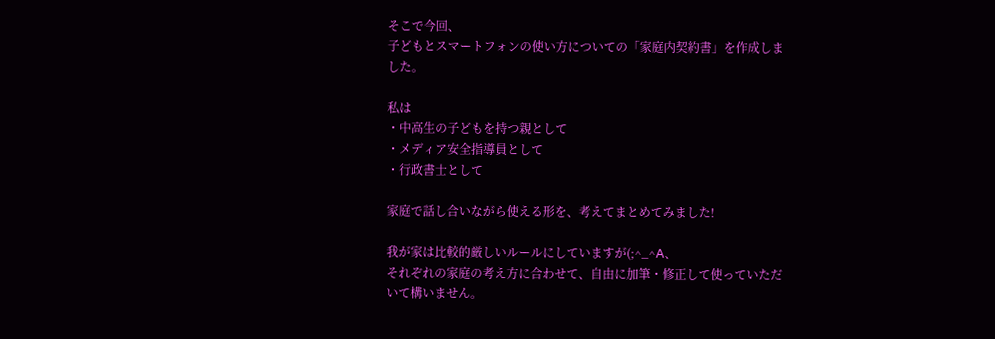そこで今回、
子どもとスマートフォンの使い方についての「家庭内契約書」を作成しました。

私は
・中高生の子どもを持つ親として
・メディア安全指導員として
・行政書士として

家庭で話し合いながら使える形を、考えてまとめてみました!

我が家は比較的厳しいルールにしていますが(;^_^A、
それぞれの家庭の考え方に合わせて、自由に加筆・修正して使っていただいて構いません。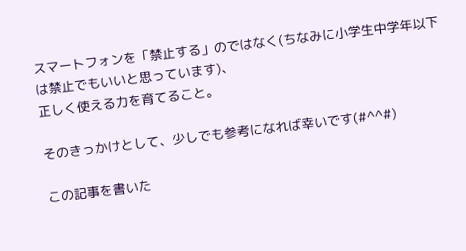スマートフォンを「禁止する」のではなく(ちなみに小学生中学年以下は禁止でもいいと思っています)、
正しく使える力を育てること。

そのきっかけとして、少しでも参考になれば幸いです(#^^#)

この記事を書いた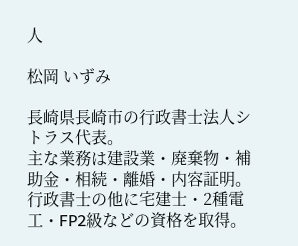人

松岡 いずみ

長崎県長崎市の行政書士法人シトラス代表。
主な業務は建設業・廃棄物・補助金・相続・離婚・内容証明。
行政書士の他に宅建士・2種電工・FP2級などの資格を取得。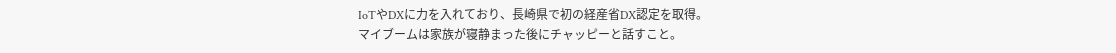IoTやDXに力を入れており、長崎県で初の経産省DX認定を取得。
マイブームは家族が寝静まった後にチャッピーと話すこと。